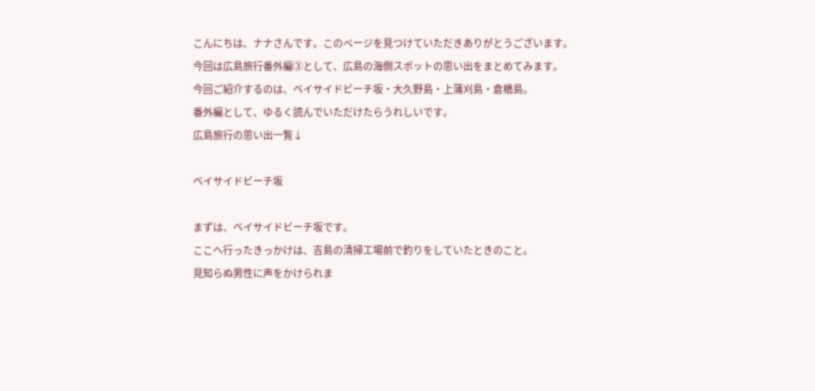こんにちは、ナナさんです。このページを見つけていただきありがとうございます。
今回は広島旅行番外編③として、広島の海側スポットの思い出をまとめてみます。
今回ご紹介するのは、ベイサイドビーチ坂・大久野島・上蒲刈島・倉橋島。
番外編として、ゆるく読んでいただけたらうれしいです。
広島旅行の思い出一覧↓

ベイサイドビーチ坂

まずは、ベイサイドビーチ坂です。
ここへ行ったきっかけは、吉島の清掃工場前で釣りをしていたときのこと。
見知らぬ男性に声をかけられま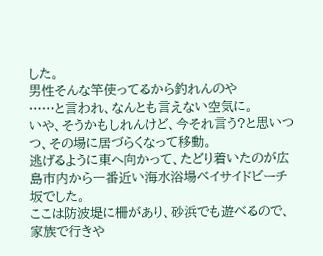した。
男性そんな竿使ってるから釣れんのや
……と言われ、なんとも言えない空気に。
いや、そうかもしれんけど、今それ言う?と思いつつ、その場に居づらくなって移動。
逃げるように東へ向かって、たどり着いたのが広島市内から一番近い海水浴場ベイサイドビーチ坂でした。
ここは防波堤に柵があり、砂浜でも遊べるので、家族で行きや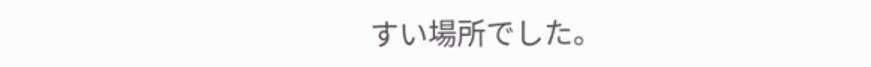すい場所でした。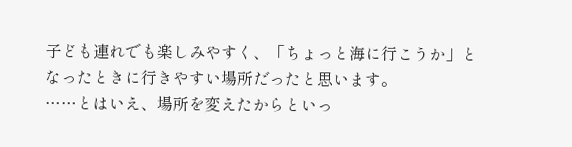子ども連れでも楽しみやすく、「ちょっと海に行こうか」となったときに行きやすい場所だったと思います。
……とはいえ、場所を変えたからといっ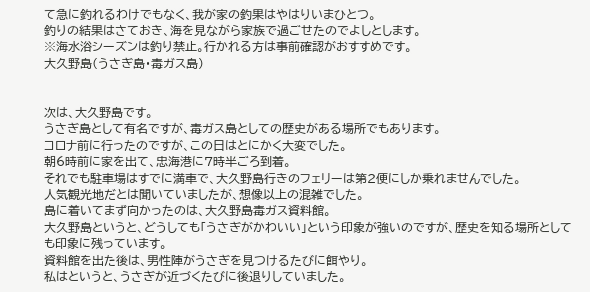て急に釣れるわけでもなく、我が家の釣果はやはりいまひとつ。
釣りの結果はさておき、海を見ながら家族で過ごせたのでよしとします。
※海水浴シーズンは釣り禁止。行かれる方は事前確認がおすすめです。
大久野島(うさぎ島・毒ガス島)


次は、大久野島です。
うさぎ島として有名ですが、毒ガス島としての歴史がある場所でもあります。
コロナ前に行ったのですが、この日はとにかく大変でした。
朝6時前に家を出て、忠海港に7時半ごろ到着。
それでも駐車場はすでに満車で、大久野島行きのフェリーは第2便にしか乗れませんでした。
人気観光地だとは聞いていましたが、想像以上の混雑でした。
島に着いてまず向かったのは、大久野島毒ガス資料館。
大久野島というと、どうしても「うさぎがかわいい」という印象が強いのですが、歴史を知る場所としても印象に残っています。
資料館を出た後は、男性陣がうさぎを見つけるたびに餌やり。
私はというと、うさぎが近づくたびに後退りしていました。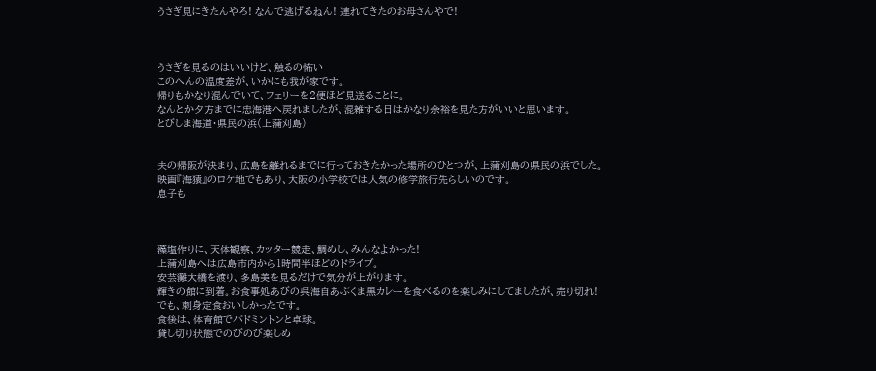うさぎ見にきたんやろ! なんで逃げるねん! 連れてきたのお母さんやで!



うさぎを見るのはいいけど、触るの怖い
このへんの温度差が、いかにも我が家です。
帰りもかなり混んでいて、フェリーを2便ほど見送ることに。
なんとか夕方までに忠海港へ戻れましたが、混雑する日はかなり余裕を見た方がいいと思います。
とびしま海道・県民の浜(上蒲刈島)


夫の帰阪が決まり、広島を離れるまでに行っておきたかった場所のひとつが、上蒲刈島の県民の浜でした。
映画『海猿』のロケ地でもあり、大阪の小学校では人気の修学旅行先らしいのです。
息子も



藻塩作りに、天体観察、カッター競走、鯛めし、みんなよかった!
上蒲刈島へは広島市内から1時間半ほどのドライブ。
安芸灘大橋を渡り、多島美を見るだけで気分が上がります。
輝きの館に到着。お食事処あびの呉海自あぶくま黒カレーを食べるのを楽しみにしてましたが、売り切れ!
でも、刺身定食おいしかったです。
食後は、体育館でバドミントンと卓球。
貸し切り状態でのびのび楽しめ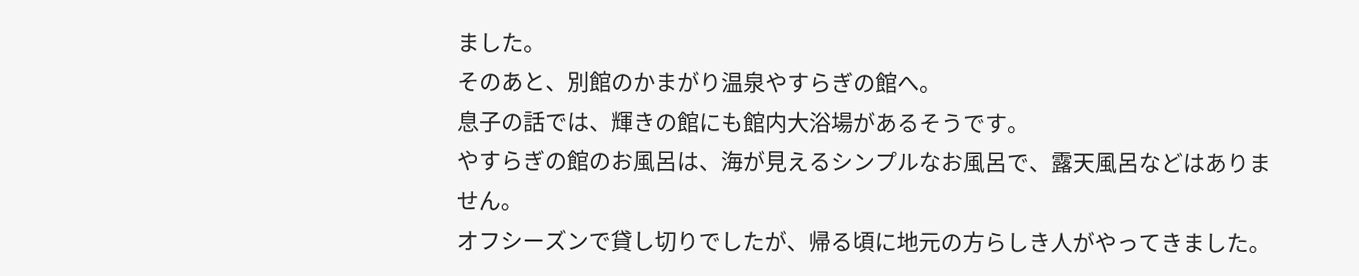ました。
そのあと、別館のかまがり温泉やすらぎの館へ。
息子の話では、輝きの館にも館内大浴場があるそうです。
やすらぎの館のお風呂は、海が見えるシンプルなお風呂で、露天風呂などはありません。
オフシーズンで貸し切りでしたが、帰る頃に地元の方らしき人がやってきました。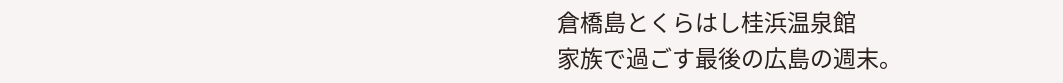倉橋島とくらはし桂浜温泉館
家族で過ごす最後の広島の週末。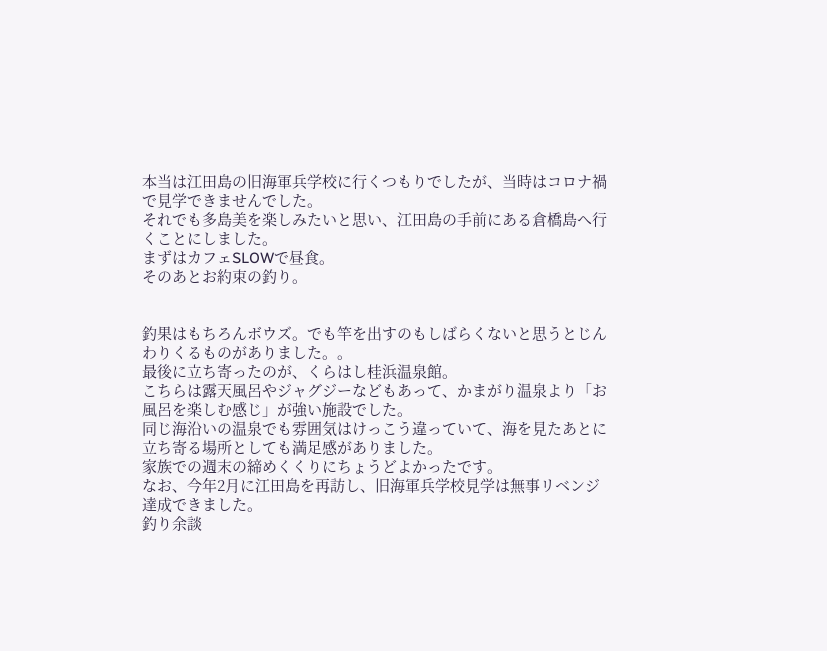本当は江田島の旧海軍兵学校に行くつもりでしたが、当時はコロナ禍で見学できませんでした。
それでも多島美を楽しみたいと思い、江田島の手前にある倉橋島へ行くことにしました。
まずはカフェSLOWで昼食。
そのあとお約束の釣り。


釣果はもちろんボウズ。でも竿を出すのもしばらくないと思うとじんわりくるものがありました。。
最後に立ち寄ったのが、くらはし桂浜温泉館。
こちらは露天風呂やジャグジーなどもあって、かまがり温泉より「お風呂を楽しむ感じ」が強い施設でした。
同じ海沿いの温泉でも雰囲気はけっこう違っていて、海を見たあとに立ち寄る場所としても満足感がありました。
家族での週末の締めくくりにちょうどよかったです。
なお、今年2月に江田島を再訪し、旧海軍兵学校見学は無事リベンジ達成できました。
釣り余談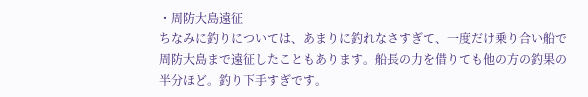・周防大島遠征
ちなみに釣りについては、あまりに釣れなさすぎて、一度だけ乗り合い船で周防大島まで遠征したこともあります。船長の力を借りても他の方の釣果の半分ほど。釣り下手すぎです。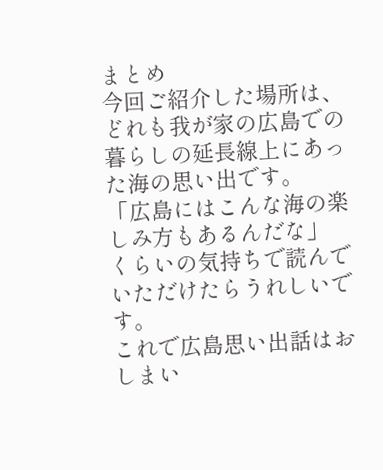まとめ
今回ご紹介した場所は、どれも我が家の広島での暮らしの延長線上にあった海の思い出です。
「広島にはこんな海の楽しみ方もあるんだな」
くらいの気持ちで読んでいただけたらうれしいです。
これで広島思い出話はおしまい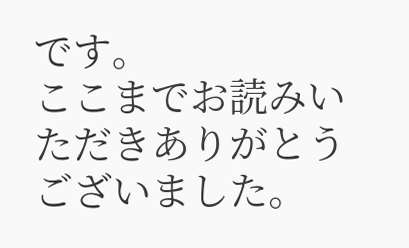です。
ここまでお読みいただきありがとうございました。